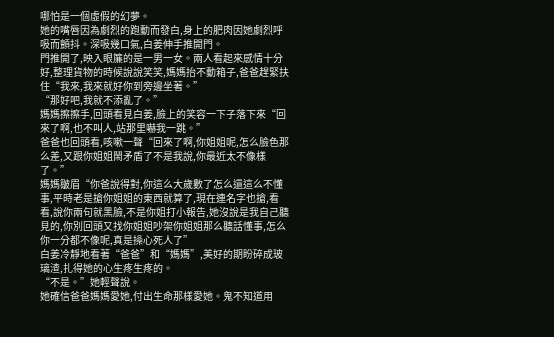哪怕是一個虛假的幻夢。
她的嘴唇因為劇烈的跑動而發白,身上的肥肉因她劇烈呼吸而顫抖。深吸幾口氣,白姜伸手推開門。
門推開了,映入眼簾的是一男一女。兩人看起來感情十分好,整理貨物的時候說說笑笑,媽媽抬不動箱子,爸爸趕緊扶住“我來,我來就好你到旁邊坐著。”
“那好吧,我就不添亂了。”
媽媽擦擦手,回頭看見白姜,臉上的笑容一下子落下來“回來了啊,也不叫人,站那里嚇我一跳。”
爸爸也回頭看,咳嗽一聲“回來了啊,你姐姐呢,怎么臉色那么差,又跟你姐姐鬧矛盾了不是我說,你最近太不像樣了。”
媽媽皺眉“你爸說得對,你這么大歲數了怎么還這么不懂事,平時老是搶你姐姐的東西就算了,現在連名字也搶,看看,說你兩句就黑臉,不是你姐打小報告,她沒說是我自己聽見的,你別回頭又找你姐姐吵架你姐姐那么聽話懂事,怎么你一分都不像呢,真是操心死人了”
白姜冷靜地看著“爸爸”和“媽媽”,美好的期盼碎成玻璃渣,扎得她的心生疼生疼的。
“不是。”她輕聲說。
她確信爸爸媽媽愛她,付出生命那樣愛她。鬼不知道用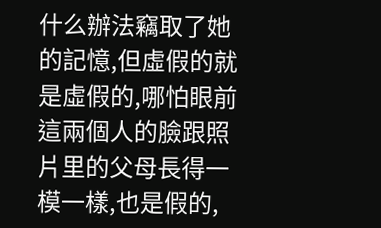什么辦法竊取了她的記憶,但虛假的就是虛假的,哪怕眼前這兩個人的臉跟照片里的父母長得一模一樣,也是假的,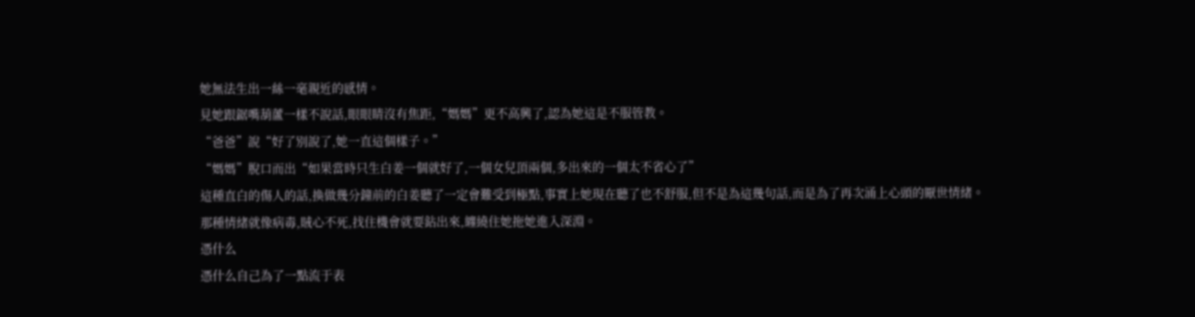她無法生出一絲一毫親近的感情。
見她跟鋸嘴葫蘆一樣不說話,眼眼睛沒有焦距,“媽媽”更不高興了,認為她這是不服管教。
“爸爸”說“好了別說了,她一直這個樣子。”
“媽媽”脫口而出“如果當時只生白姜一個就好了,一個女兒頂兩個,多出來的一個太不省心了”
這種直白的傷人的話,換做幾分鐘前的白姜聽了一定會難受到極點,事實上她現在聽了也不舒服,但不是為這幾句話,而是為了再次涌上心頭的厭世情緒。
那種情緒就像病毒,賊心不死,找住機會就要鉆出來,纏繞住她拖她進入深淵。
憑什么
憑什么自己為了一點流于表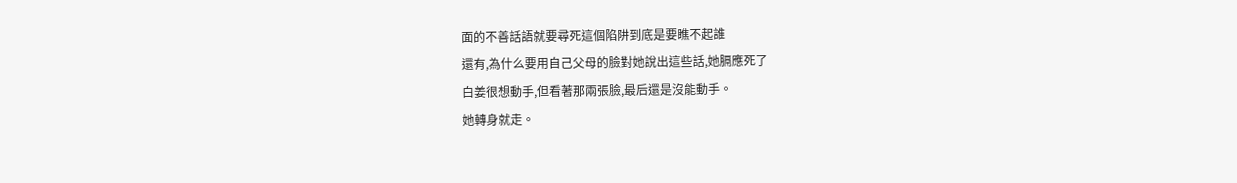面的不善話語就要尋死這個陷阱到底是要瞧不起誰
還有,為什么要用自己父母的臉對她說出這些話,她膈應死了
白姜很想動手,但看著那兩張臉,最后還是沒能動手。
她轉身就走。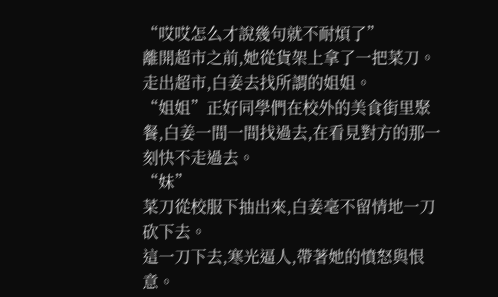“哎哎怎么才說幾句就不耐煩了”
離開超市之前,她從貨架上拿了一把菜刀。
走出超市,白姜去找所謂的姐姐。
“姐姐”正好同學們在校外的美食街里聚餐,白姜一間一間找過去,在看見對方的那一刻快不走過去。
“妹”
菜刀從校服下抽出來,白姜毫不留情地一刀砍下去。
這一刀下去,寒光逼人,帶著她的憤怒與恨意。